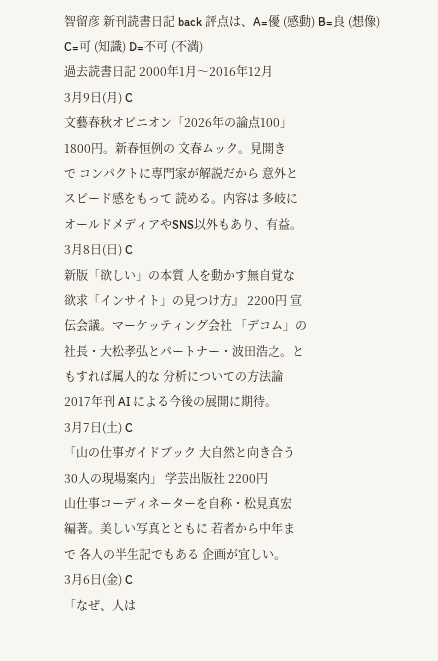智留彦 新刊読書日記 back 評点は、A=優 (感動) B=良 (想像) C=可 (知識) D=不可 (不満)
過去読書日記 2000年1月〜2016年12月
3月9日(月) C
文藝春秋オピニオン「2026年の論点100」
1800円。新春恒例の 文春ムック。見開き
で コンパクトに専門家が解説だから 意外と
スピード感をもって 読める。内容は 多岐に
オールドメディアやSNS以外もあり、有益。
3月8日(日) C
新版「欲しい」の本質 人を動かす無自覚な
欲求「インサイト」の見つけ方』 2200円 宣
伝会議。マーケッティング会社 「デコム」の
社長・大松孝弘とパートナー・波田浩之。と
もすれば属人的な 分析についての方法論
2017年刊 AI による今後の展開に期待。
3月7日(土) C
「山の仕事ガイドブック 大自然と向き合う
30人の現場案内」 学芸出版社 2200円
山仕事コーディネーターを自称・松見真宏
編著。美しい写真とともに 若者から中年ま
で 各人の半生記でもある 企画が宜しい。
3月6日(金) C
「なぜ、人は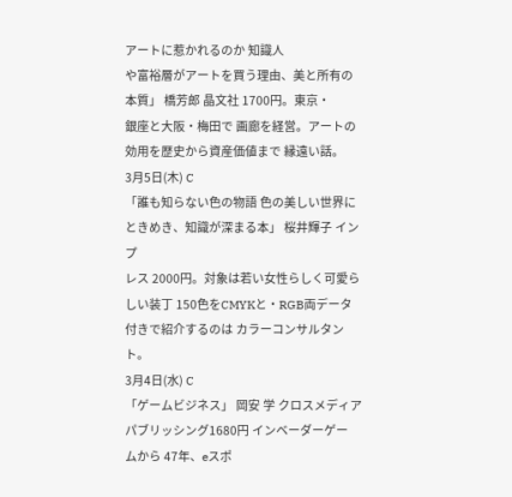アートに惹かれるのか 知識人
や富裕層がアートを買う理由、美と所有の
本質」 橋芳郎 晶文社 1700円。東京・
銀座と大阪・梅田で 画廊を経営。アートの
効用を歴史から資産価値まで 縁遠い話。
3月5日(木) C
「誰も知らない色の物語 色の美しい世界に
ときめき、知識が深まる本」 桜井輝子 インプ
レス 2000円。対象は若い女性らしく可愛ら
しい装丁 150色をCMYKと・RGB両データ
付きで紹介するのは カラーコンサルタント。
3月4日(水) C
「ゲームビジネス」 岡安 学 クロスメディア
パブリッシング1680円 インベーダーゲー
ムから 47年、eスポ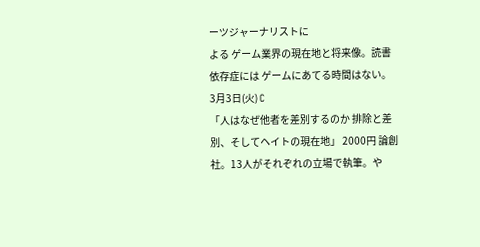ーツジャーナリストに
よる ゲーム業界の現在地と将来像。読書
依存症には ゲームにあてる時間はない。
3月3日(火) C
「人はなぜ他者を差別するのか 排除と差
別、そしてヘイトの現在地」 2000円 論創
社。13人がそれぞれの立場で執筆。や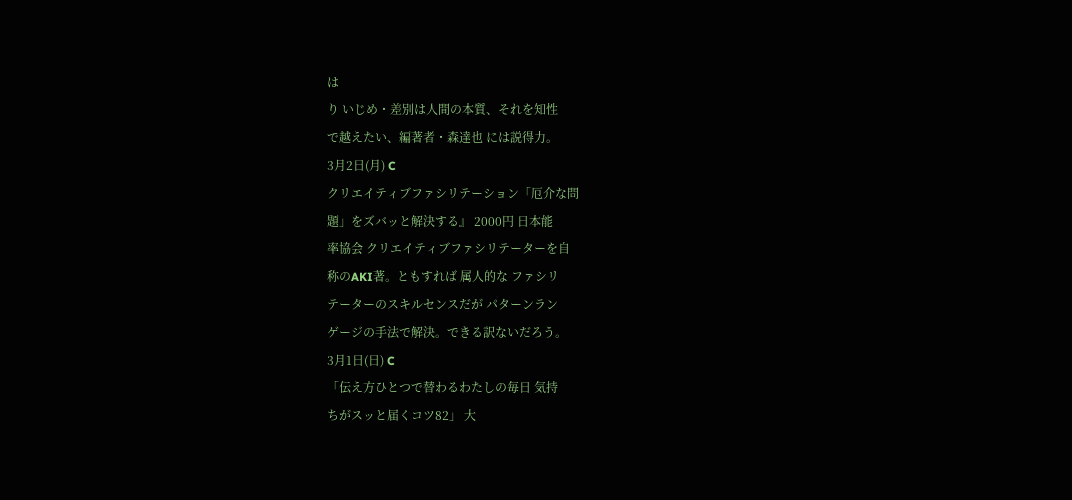は
り いじめ・差別は人間の本質、それを知性
で越えたい、編著者・森達也 には説得力。
3月2日(月) C
クリエイティブファシリテーション「厄介な問
題」をズバッと解決する』 2000円 日本能
率協会 クリエイティブファシリテーターを自
称のAKI著。ともすれば 属人的な ファシリ
テーターのスキルセンスだが パターンラン
ゲージの手法で解決。できる訳ないだろう。
3月1日(日) C
「伝え方ひとつで替わるわたしの毎日 気持
ちがスッと届くコツ82」 大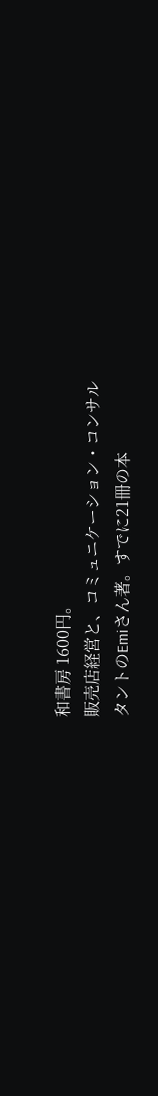和書房 1600円。
販売店経営と、コミュニケーション・コンサル
タントのEmiさん著。すでに21冊の本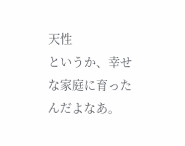天性
というか、幸せな家庭に育ったんだよなあ。